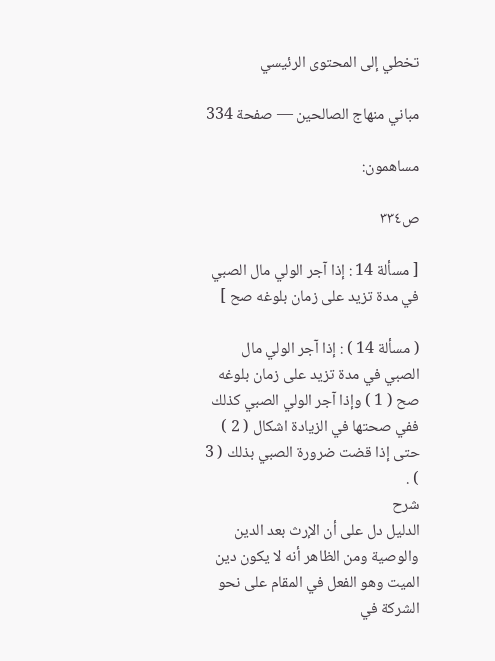تخطي إلى المحتوى الرئيسي

مباني منهاج الصالحين — صفحة 334

مساهمون:

ص٣٣٤

[ مسألة 14 : إذا آجر الولي مال الصبي في مدة تزيد على زمان بلوغه صح ]

( مسألة 14 ) : إذا آجر الولي مال الصبي في مدة تزيد على زمان بلوغه صح ( 1 ) وإذا آجر الولي الصبي كذلك ففي صحتها في الزيادة اشكال ( 2 ) حتى إذا قضت ضرورة الصبي بذلك ( 3 ) .
شرح
الدليل دل على أن الإرث بعد الدين والوصية ومن الظاهر أنه لا يكون دين الميت وهو الفعل في المقام على نحو الشركة في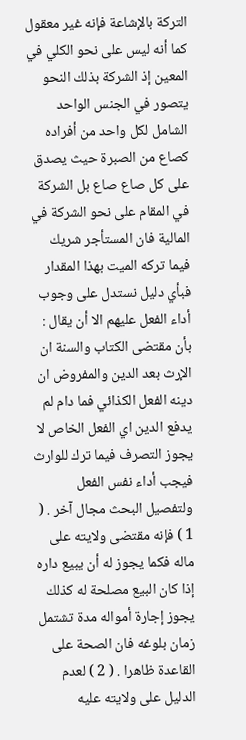التركة بالإشاعة فإنه غير معقول كما أنه ليس على نحو الكلي في المعين إذ الشركة بذلك النحو يتصور في الجنس الواحد الشامل لكل واحد من أفراده كصاع من الصبرة حيث يصدق على كل صاع صاع بل الشركة في المقام على نحو الشركة في المالية فان المستأجر شريك فيما تركه الميت بهذا المقدار فبأي دليل نستدل على وجوب أداء الفعل عليهم الا أن يقال : بأن مقتضى الكتاب والسنة ان الإرث بعد الدين والمفروض ان دينه الفعل الكذائي فما دام لم يدفع الدين اي الفعل الخاص لا يجوز التصرف فيما ترك للوارث فيجب أداء نفس الفعل ولتفصيل البحث مجال آخر . ( 1 ) فإنه مقتضى ولايته على ماله فكما يجوز له أن يبيع داره إذا كان البيع مصلحة له كذلك يجوز إجارة أمواله مدة تشتمل زمان بلوغه فان الصحة على القاعدة ظاهرا . ( 2 ) لعدم الدليل على ولايته عليه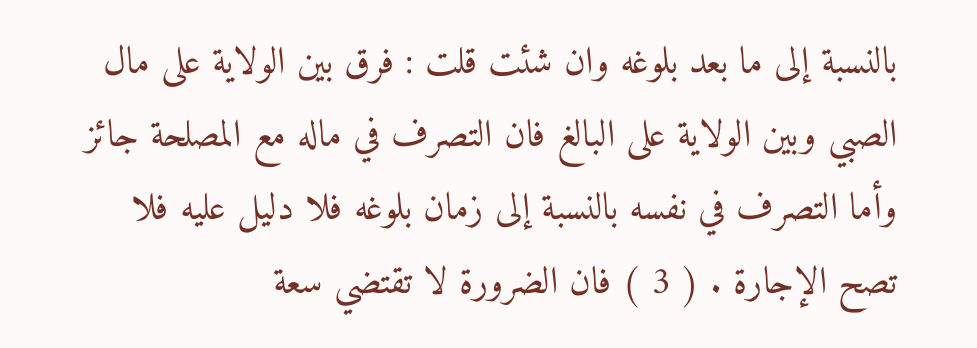بالنسبة إلى ما بعد بلوغه وان شئت قلت : فرق بين الولاية على مال الصبي وبين الولاية على البالغ فان التصرف في ماله مع المصلحة جائز وأما التصرف في نفسه بالنسبة إلى زمان بلوغه فلا دليل عليه فلا تصح الإجارة . ( 3 ) فان الضرورة لا تقتضي سعة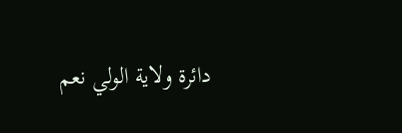دائرة ولاية الولي نعم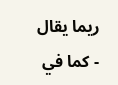ريما يقال - كما في